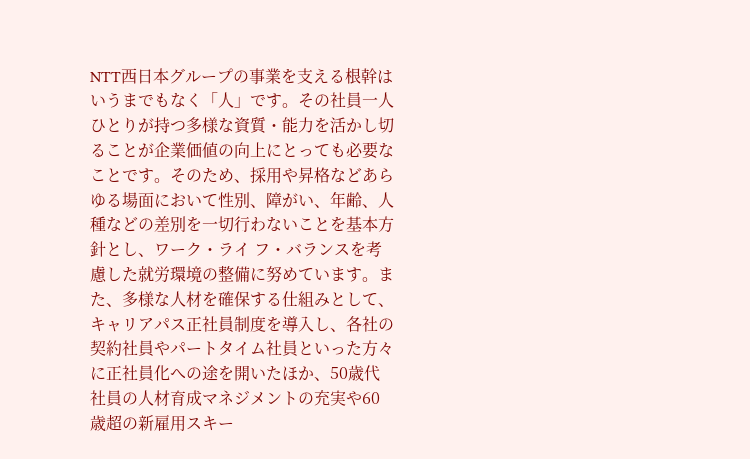NTT西日本グループの事業を支える根幹はいうまでもなく「人」です。その社員一人ひとりが持つ多様な資質・能力を活かし切ることが企業価値の向上にとっても必要なことです。そのため、採用や昇格などあらゆる場面において性別、障がい、年齢、人種などの差別を一切行わないことを基本方針とし、ワーク・ライ フ・バランスを考慮した就労環境の整備に努めています。また、多様な人材を確保する仕組みとして、キャリアパス正社員制度を導入し、各社の契約社員やパートタイム社員といった方々に正社員化への途を開いたほか、50歳代社員の人材育成マネジメントの充実や60歳超の新雇用スキー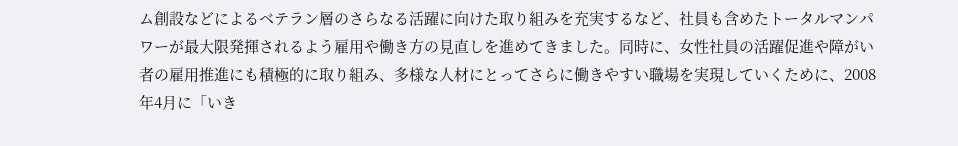ム創設などによるベテラン層のさらなる活躍に向けた取り組みを充実するなど、社員も含めたトータルマンパワーが最大限発揮されるよう雇用や働き方の見直しを進めてきました。同時に、女性社員の活躍促進や障がい者の雇用推進にも積極的に取り組み、多様な人材にとってさらに働きやすい職場を実現していくために、2008年4月に「いき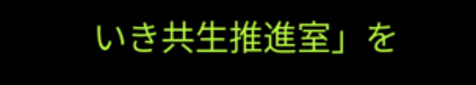いき共生推進室」を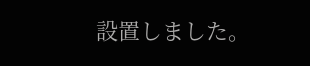設置しました。